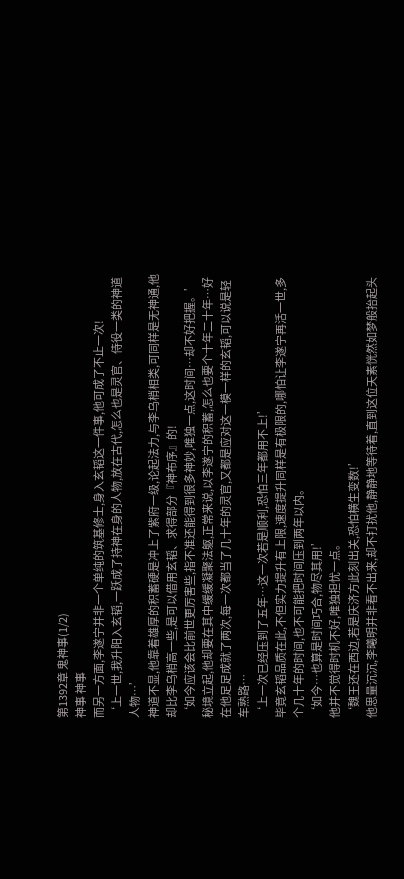第1392章 鬼神事(1/2)
神事 神事
而另一方面,李遂宁并非一个单纯的筑基修士,身入玄韬这一件事,他可成了不止一次!
‘上一世,我升阳入玄韬,一跃成了持神在身的人物,放在古代,怎么也是灵官、侍役一类的神道人物…’
神道不显,他靠着雄厚的积蓄硬是冲上了紫府一级,论起法力,与李乌梢相类,可同样是无神通,他却比李乌梢高一些,是可以借用玄韬、求得部分『神布序』的!
‘如今应该会比前世更厉害些,指不准还能得到很多神妙,唯独一点,这时间…却不好把握。’
秘境立起,他却要在其中缓缓凝聚法躯,正常来说,以李遂宁的积蓄,怎么也要个十年二十年…好在他足足成就了两次,每一次都当了几十年的灵官,又都是应对这一模一样的玄韬,可以说是轻车熟路…
‘上一次已经压到了五年…这一次若是顺利,恐怕三年都用不上!’
毕竟玄韬品质在此,不但实力提升有上限,速度提升同样是有极限的,哪怕让李遂宁再活一世,多个几十年的时间,也不可能把时间压到两年以内。
‘如今…也算是时间巧合,物尽其用!’
他并不觉得时机不好,唯独担忧一点。
‘魏王还在西边,若是庆济方此刻出关,恐怕横生变数!’
他思量沉沉,李曦明并非看不出来,却不打扰他,静静地等待着,直到这位天素恍然如梦般抬起头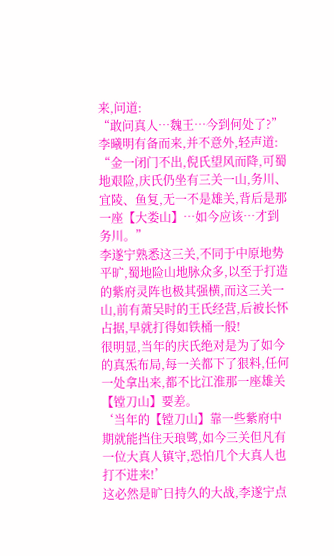来,问道:
“敢问真人…魏王…今到何处了?”
李曦明有备而来,并不意外,轻声道:
“金一闭门不出,倪氏望风而降,可蜀地艰险,庆氏仍坐有三关一山,务川、宜陵、鱼复,无一不是雄关,背后是那一座【大娄山】…如今应该…才到务川。”
李遂宁熟悉这三关,不同于中原地势平旷,蜀地险山地脉众多,以至于打造的紫府灵阵也极其强横,而这三关一山,前有萧吴时的王氏经营,后被长怀占据,早就打得如铁桶一般!
很明显,当年的庆氏绝对是为了如今的真炁布局,每一关都下了狠料,任何一处拿出来,都不比江淮那一座雄关【镗刀山】要差。
‘当年的【镗刀山】靠一些紫府中期就能挡住天琅骘,如今三关但凡有一位大真人镇守,恐怕几个大真人也打不进来!’
这必然是旷日持久的大战,李遂宁点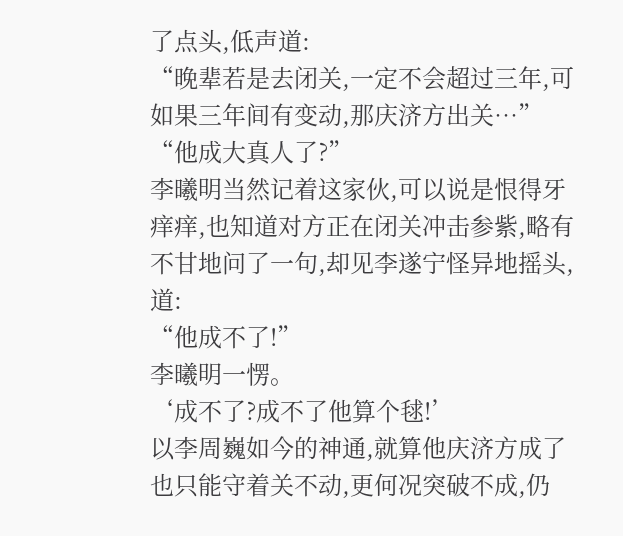了点头,低声道:
“晚辈若是去闭关,一定不会超过三年,可如果三年间有变动,那庆济方出关…”
“他成大真人了?”
李曦明当然记着这家伙,可以说是恨得牙痒痒,也知道对方正在闭关冲击参紫,略有不甘地问了一句,却见李遂宁怪异地摇头,道:
“他成不了!”
李曦明一愣。
‘成不了?成不了他算个毬!’
以李周巍如今的神通,就算他庆济方成了也只能守着关不动,更何况突破不成,仍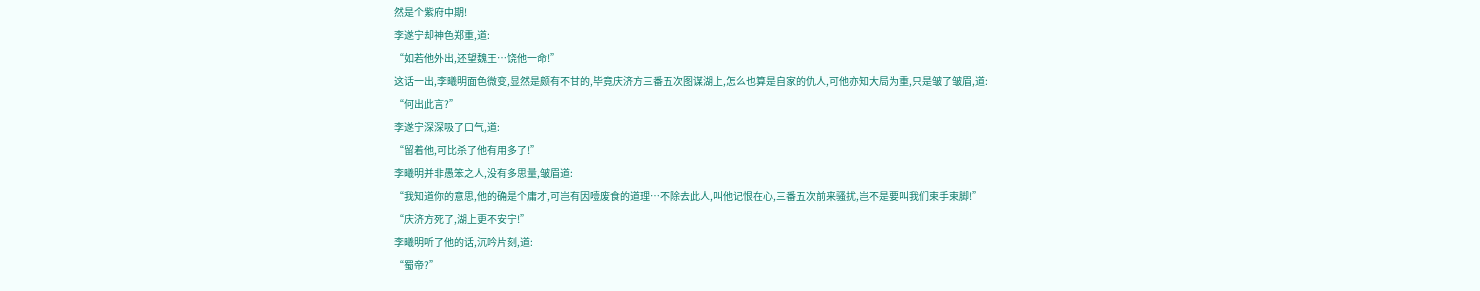然是个紫府中期!
李遂宁却神色郑重,道:
“如若他外出,还望魏王…饶他一命!”
这话一出,李曦明面色微变,显然是颇有不甘的,毕竟庆济方三番五次图谋湖上,怎么也算是自家的仇人,可他亦知大局为重,只是皱了皱眉,道:
“何出此言?”
李遂宁深深吸了口气,道:
“留着他,可比杀了他有用多了!”
李曦明并非愚笨之人,没有多思量,皱眉道:
“我知道你的意思,他的确是个庸才,可岂有因噎废食的道理…不除去此人,叫他记恨在心,三番五次前来骚扰,岂不是要叫我们束手束脚!”
“庆济方死了,湖上更不安宁!”
李曦明听了他的话,沉吟片刻,道:
“蜀帝?”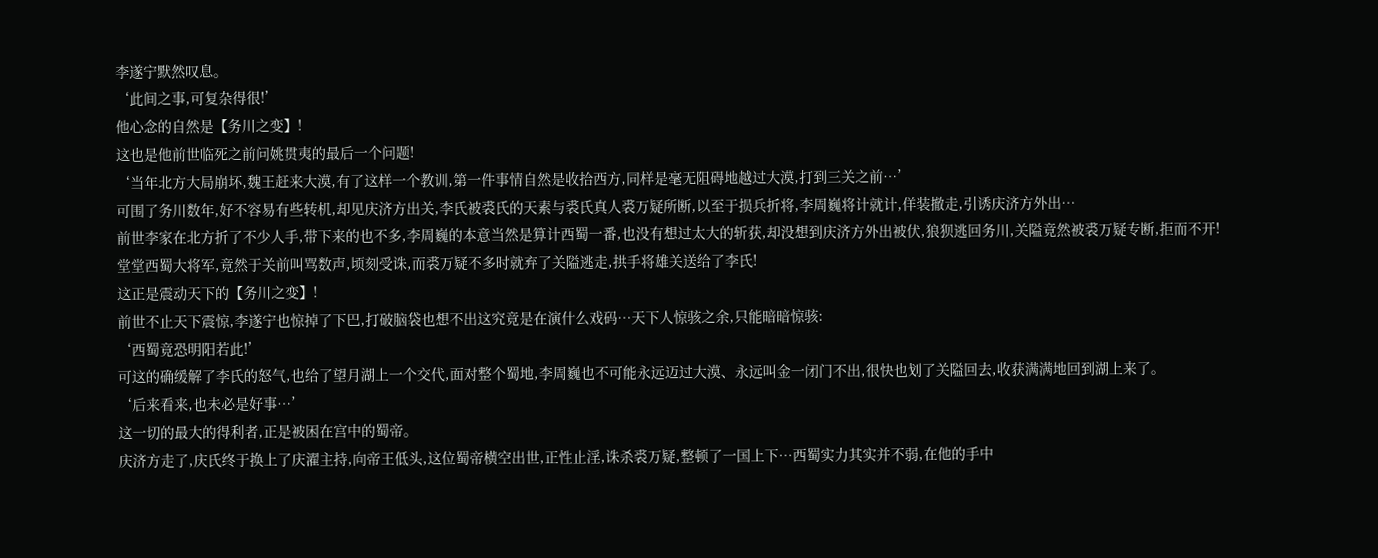李遂宁默然叹息。
‘此间之事,可复杂得很!’
他心念的自然是【务川之变】!
这也是他前世临死之前问姚贯夷的最后一个问题!
‘当年北方大局崩坏,魏王赶来大漠,有了这样一个教训,第一件事情自然是收拾西方,同样是毫无阻碍地越过大漠,打到三关之前…’
可围了务川数年,好不容易有些转机,却见庆济方出关,李氏被裘氏的天素与裘氏真人裘万疑所断,以至于损兵折将,李周巍将计就计,佯装撤走,引诱庆济方外出…
前世李家在北方折了不少人手,带下来的也不多,李周巍的本意当然是算计西蜀一番,也没有想过太大的斩获,却没想到庆济方外出被伏,狼狈逃回务川,关隘竟然被裘万疑专断,拒而不开!
堂堂西蜀大将军,竟然于关前叫骂数声,顷刻受诛,而裘万疑不多时就弃了关隘逃走,拱手将雄关送给了李氏!
这正是震动天下的【务川之变】!
前世不止天下震惊,李遂宁也惊掉了下巴,打破脑袋也想不出这究竟是在演什么戏码…天下人惊骇之余,只能暗暗惊骇:
‘西蜀竟恐明阳若此!’
可这的确缓解了李氏的怒气,也给了望月湖上一个交代,面对整个蜀地,李周巍也不可能永远迈过大漠、永远叫金一闭门不出,很快也划了关隘回去,收获满满地回到湖上来了。
‘后来看来,也未必是好事…’
这一切的最大的得利者,正是被困在宫中的蜀帝。
庆济方走了,庆氏终于换上了庆濯主持,向帝王低头,这位蜀帝横空出世,正性止淫,诛杀裘万疑,整顿了一国上下…西蜀实力其实并不弱,在他的手中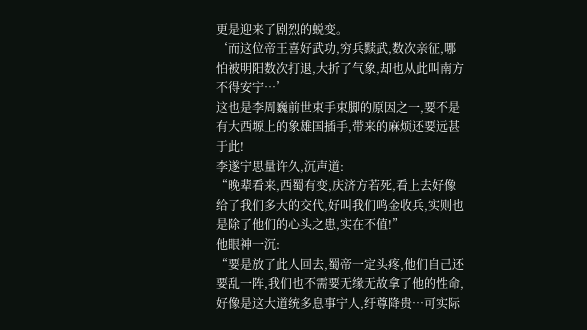更是迎来了剧烈的蜕变。
‘而这位帝王喜好武功,穷兵黩武,数次亲征,哪怕被明阳数次打退,大折了气象,却也从此叫南方不得安宁…’
这也是李周巍前世束手束脚的原因之一,要不是有大西塬上的象雄国插手,带来的麻烦还要远甚于此!
李遂宁思量许久,沉声道:
“晚辈看来,西蜀有变,庆济方若死,看上去好像给了我们多大的交代,好叫我们鸣金收兵,实则也是除了他们的心头之患,实在不值!”
他眼神一沉:
“要是放了此人回去,蜀帝一定头疼,他们自己还要乱一阵,我们也不需要无缘无故拿了他的性命,好像是这大道统多息事宁人,纡尊降贵…可实际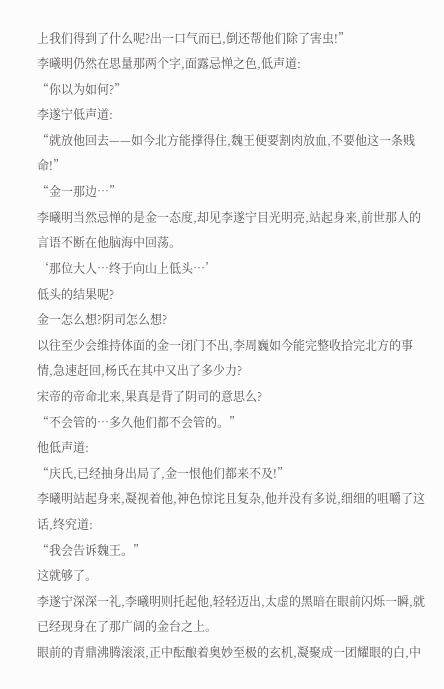上我们得到了什么呢?出一口气而已,倒还帮他们除了害虫!”
李曦明仍然在思量那两个字,面露忌惮之色,低声道:
“你以为如何?”
李遂宁低声道:
“就放他回去——如今北方能撑得住,魏王便要割肉放血,不要他这一条贱命!”
“金一那边…”
李曦明当然忌惮的是金一态度,却见李遂宁目光明亮,站起身来,前世那人的言语不断在他脑海中回荡。
‘那位大人…终于向山上低头…’
低头的结果呢?
金一怎么想?阴司怎么想?
以往至少会维持体面的金一闭门不出,李周巍如今能完整收拾完北方的事情,急速赶回,杨氏在其中又出了多少力?
宋帝的帝命北来,果真是背了阴司的意思么?
“不会管的…多久他们都不会管的。”
他低声道:
“庆氏,已经抽身出局了,金一恨他们都来不及!”
李曦明站起身来,凝视着他,神色惊诧且复杂,他并没有多说,细细的咀嚼了这话,终究道:
“我会告诉魏王。”
这就够了。
李遂宁深深一礼,李曦明则托起他,轻轻迈出,太虚的黑暗在眼前闪烁一瞬,就已经现身在了那广阔的金台之上。
眼前的青鼎沸腾滚滚,正中酝酿着奥妙至极的玄机,凝聚成一团耀眼的白,中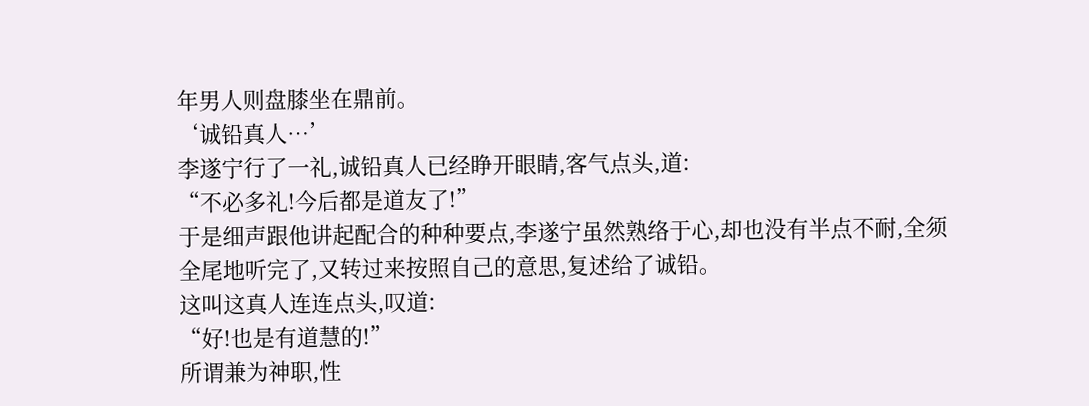年男人则盘膝坐在鼎前。
‘诚铅真人…’
李遂宁行了一礼,诚铅真人已经睁开眼睛,客气点头,道:
“不必多礼!今后都是道友了!”
于是细声跟他讲起配合的种种要点,李遂宁虽然熟络于心,却也没有半点不耐,全须全尾地听完了,又转过来按照自己的意思,复述给了诚铅。
这叫这真人连连点头,叹道:
“好!也是有道慧的!”
所谓兼为神职,性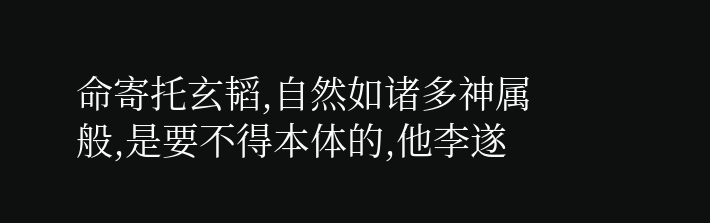命寄托玄韬,自然如诸多神属般,是要不得本体的,他李遂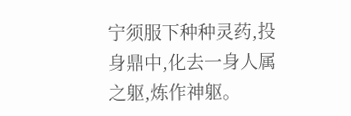宁须服下种种灵药,投身鼎中,化去一身人属之躯,炼作神躯。